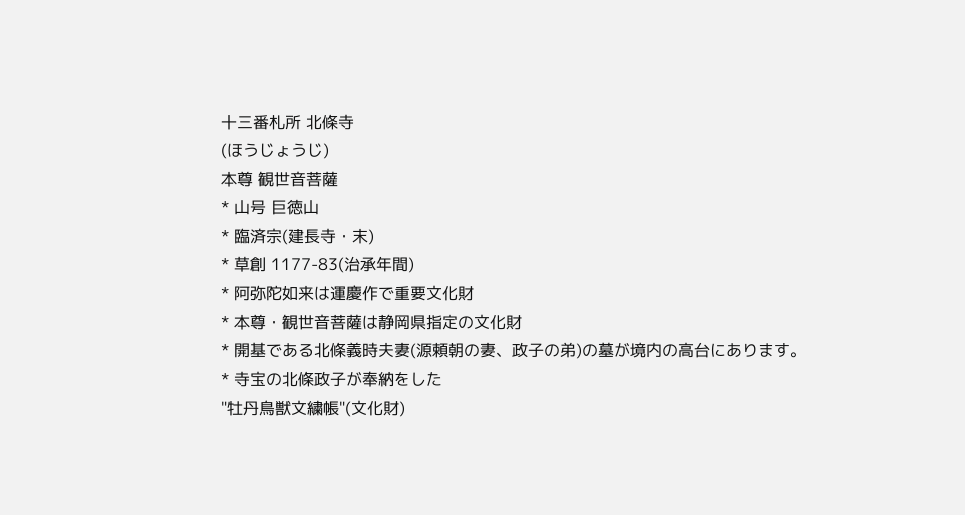十三番札所 北條寺
(ほうじょうじ)
本尊 観世音菩薩
* 山号 巨徳山
* 臨済宗(建長寺・末)
* 草創 1177-83(治承年間)
* 阿弥陀如来は運慶作で重要文化財
* 本尊・観世音菩薩は静岡県指定の文化財
* 開基である北條義時夫妻(源頼朝の妻、政子の弟)の墓が境内の高台にあります。
* 寺宝の北條政子が奉納をした
"牡丹鳥獣文繍帳"(文化財)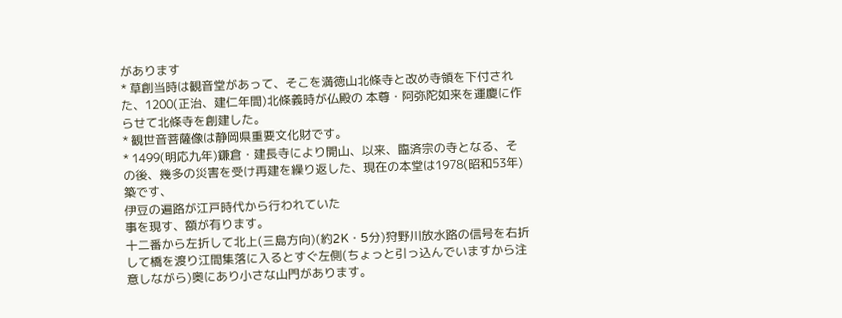があります
* 草創当時は観音堂があって、そこを満徳山北條寺と改め寺領を下付された、1200(正治、建仁年間)北條義時が仏殿の 本尊・阿弥陀如来を運慶に作らせて北條寺を創建した。
* 観世音菩薩像は静岡県重要文化財です。
* 1499(明応九年)鎌倉・建長寺により開山、以来、臨済宗の寺となる、その後、幾多の災害を受け再建を繰り返した、現在の本堂は1978(昭和53年)築です、
伊豆の遍路が江戸時代から行われていた
事を現す、額が有ります。
十二番から左折して北上(三島方向)(約2K・5分)狩野川放水路の信号を右折して橋を渡り江間集落に入るとすぐ左側(ちょっと引っ込んでいますから注意しながら)奥にあり小さな山門があります。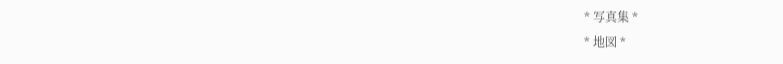* 写真集 *
* 地図 *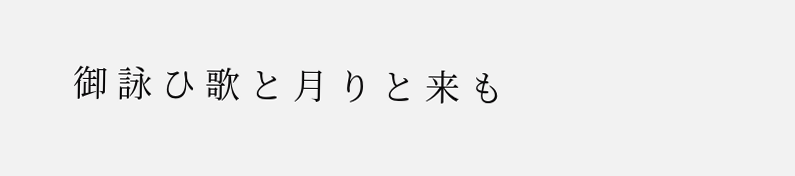御 詠 ひ 歌 と 月 り と 来 も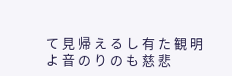て 見 帰 え る し 有 た 観 明 よ 音 の り の も 慈 悲